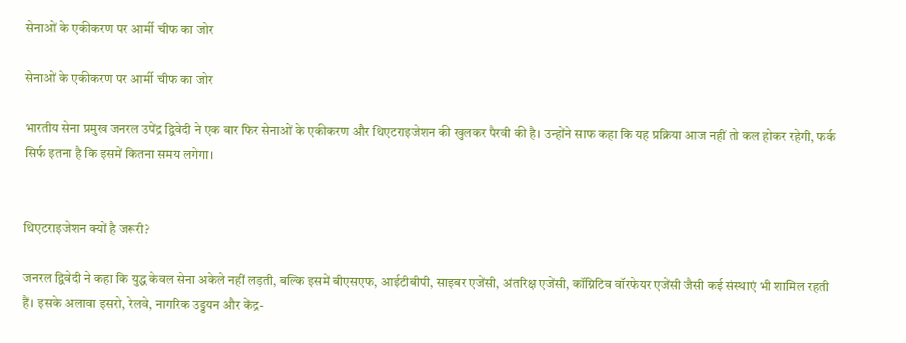सेनाओं के एकीकरण पर आर्मी चीफ का जोर

सेनाओं के एकीकरण पर आर्मी चीफ का जोर

भारतीय सेना प्रमुख जनरल उपेंद्र द्विवेदी ने एक बार फिर सेनाओं के एकीकरण और थिएटराइजेशन की खुलकर पैरवी की है। उन्होंने साफ कहा कि यह प्रक्रिया आज नहीं तो कल होकर रहेगी, फर्क सिर्फ इतना है कि इसमें कितना समय लगेगा।


थिएटराइजेशन क्यों है जरूरी?

जनरल द्विवेदी ने कहा कि युद्ध केवल सेना अकेले नहीं लड़ती, बल्कि इसमें बीएसएफ, आईटीबीपी, साइबर एजेंसी, अंतरिक्ष एजेंसी, कॉग्निटिव वॉरफेयर एजेंसी जैसी कई संस्थाएं भी शामिल रहती हैं। इसके अलावा इसरो, रेलवे, नागरिक उड्डयन और केंद्र-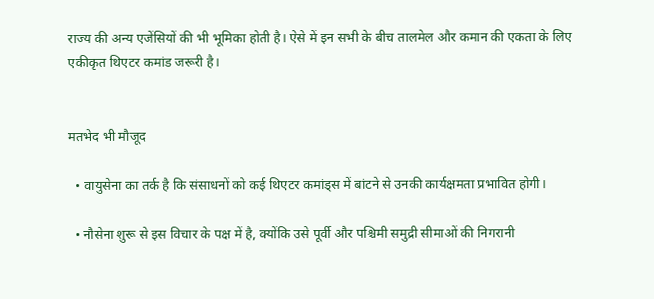राज्य की अन्य एजेंसियों की भी भूमिका होती है। ऐसे में इन सभी के बीच तालमेल और कमान की एकता के लिए एकीकृत थिएटर कमांड जरूरी है।


मतभेद भी मौजूद

  • वायुसेना का तर्क है कि संसाधनों को कई थिएटर कमांड्स में बांटने से उनकी कार्यक्षमता प्रभावित होगी।

  • नौसेना शुरू से इस विचार के पक्ष में है, क्योंकि उसे पूर्वी और पश्चिमी समुद्री सीमाओं की निगरानी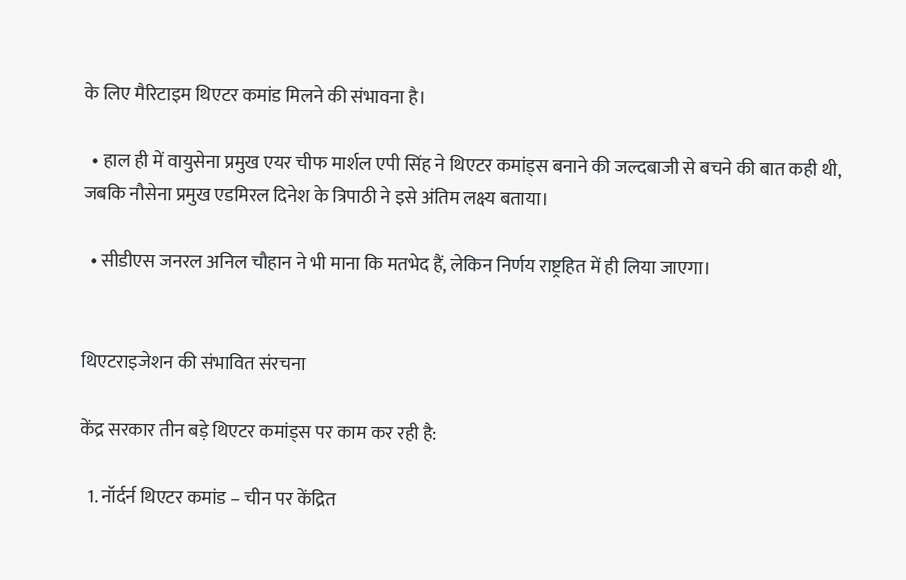के लिए मैरिटाइम थिएटर कमांड मिलने की संभावना है।

  • हाल ही में वायुसेना प्रमुख एयर चीफ मार्शल एपी सिंह ने थिएटर कमांड्स बनाने की जल्दबाजी से बचने की बात कही थी, जबकि नौसेना प्रमुख एडमिरल दिनेश के त्रिपाठी ने इसे अंतिम लक्ष्य बताया।

  • सीडीएस जनरल अनिल चौहान ने भी माना कि मतभेद हैं, लेकिन निर्णय राष्ट्रहित में ही लिया जाएगा।


थिएटराइजेशन की संभावित संरचना

केंद्र सरकार तीन बड़े थिएटर कमांड्स पर काम कर रही है:

  1. नॉर्दर्न थिएटर कमांड – चीन पर केंद्रित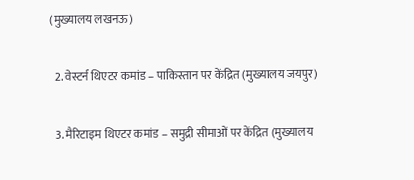(मुख्यालय लखनऊ)

  2. वेस्टर्न थिएटर कमांड – पाकिस्तान पर केंद्रित (मुख्यालय जयपुर)

  3. मैरिटाइम थिएटर कमांड – समुद्री सीमाओं पर केंद्रित (मुख्यालय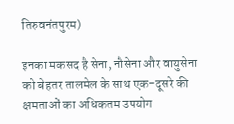तिरुवनंतपुरम)

इनका मकसद है सेना, नौसेना और वायुसेना को बेहतर तालमेल के साथ एक-दूसरे की क्षमताओं का अधिकतम उपयोग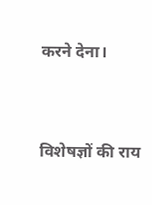करने देना।


विशेषज्ञों की राय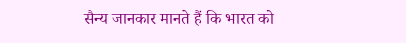सैन्य जानकार मानते हैं कि भारत को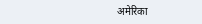अमेरिका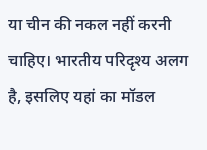या चीन की नकल नहीं करनी चाहिए। भारतीय परिदृश्य अलग है, इसलिए यहां का मॉडल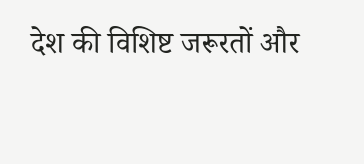देश की विशिष्ट जरूरतों और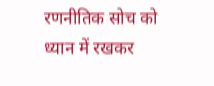रणनीतिक सोच को ध्यान में रखकर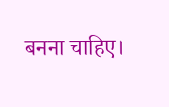बनना चाहिए।